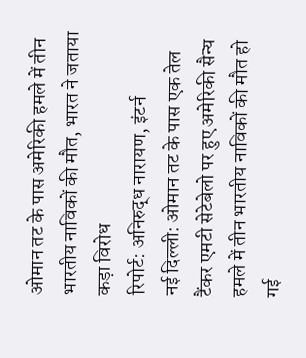ओमान तट के पास अमेरिकी हमले में तीन भारतीय नाविकों की मौत, भारत ने जताया कड़ा विरोध
रिपोर्ट: अनिरुद्ध नारायण, इंटर्न
नई दिल्ली: ओमान तट के पास एक तेल टैंकर एमटी सेटेबेलो पर हुए अमेरिकी सैन्य हमले में तीन भारतीय नाविकों की मौत हो गई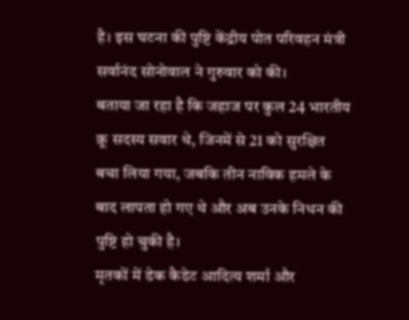है। इस घटना की पुष्टि केंद्रीय पोत परिवहन मंत्री सर्वानंद सोनोवाल ने गुरुवार को की।
बताया जा रहा है कि जहाज पर कुल 24 भारतीय क्रू सदस्य सवार थे, जिनमें से 21 को सुरक्षित बचा लिया गया, जबकि तीन नाविक हमले के बाद लापता हो गए थे और अब उनके निधन की पुष्टि हो चुकी है।
मृतकों में डेक कैडेट आदित्य शर्मा और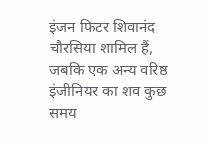इंजन फिटर शिवानंद चौरसिया शामिल हैं, जबकि एक अन्य वरिष्ठ इंजीनियर का शव कुछ समय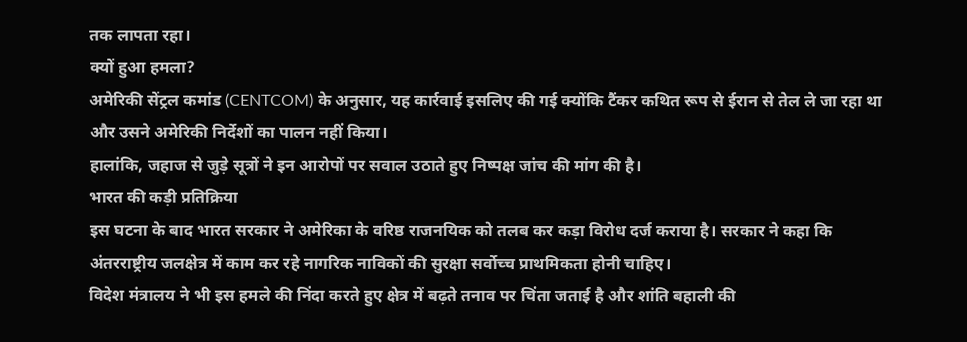तक लापता रहा।
क्यों हुआ हमला?
अमेरिकी सेंट्रल कमांड (CENTCOM) के अनुसार, यह कार्रवाई इसलिए की गई क्योंकि टैंकर कथित रूप से ईरान से तेल ले जा रहा था और उसने अमेरिकी निर्देशों का पालन नहीं किया।
हालांकि, जहाज से जुड़े सूत्रों ने इन आरोपों पर सवाल उठाते हुए निष्पक्ष जांच की मांग की है।
भारत की कड़ी प्रतिक्रिया
इस घटना के बाद भारत सरकार ने अमेरिका के वरिष्ठ राजनयिक को तलब कर कड़ा विरोध दर्ज कराया है। सरकार ने कहा कि अंतरराष्ट्रीय जलक्षेत्र में काम कर रहे नागरिक नाविकों की सुरक्षा सर्वोच्च प्राथमिकता होनी चाहिए।
विदेश मंत्रालय ने भी इस हमले की निंदा करते हुए क्षेत्र में बढ़ते तनाव पर चिंता जताई है और शांति बहाली की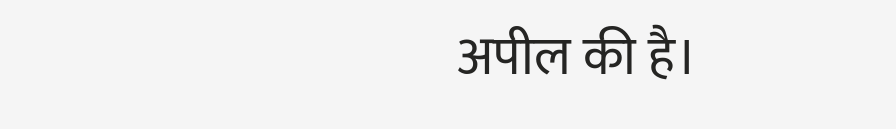अपील की है।